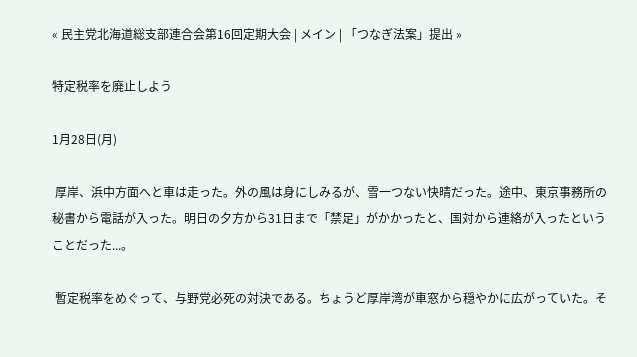« 民主党北海道総支部連合会第16回定期大会 | メイン | 「つなぎ法案」提出 »

特定税率を廃止しよう

1月28日(月)

 厚岸、浜中方面へと車は走った。外の風は身にしみるが、雪一つない快晴だった。途中、東京事務所の秘書から電話が入った。明日の夕方から31日まで「禁足」がかかったと、国対から連絡が入ったということだった...。

 暫定税率をめぐって、与野党必死の対決である。ちょうど厚岸湾が車窓から穏やかに広がっていた。そ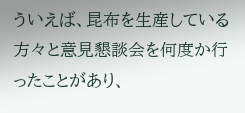ういえば、昆布を生産している方々と意見懇談会を何度か行ったことがあり、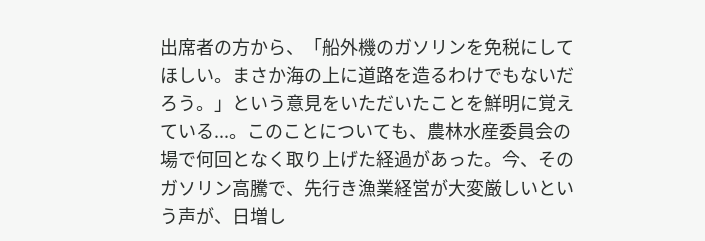出席者の方から、「船外機のガソリンを免税にしてほしい。まさか海の上に道路を造るわけでもないだろう。」という意見をいただいたことを鮮明に覚えている...。このことについても、農林水産委員会の場で何回となく取り上げた経過があった。今、そのガソリン高騰で、先行き漁業経営が大変厳しいという声が、日増し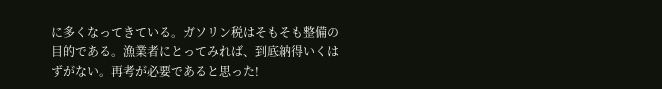に多くなってきている。ガソリン税はそもそも整備の目的である。漁業者にとってみれば、到底納得いくはずがない。再考が必要であると思った!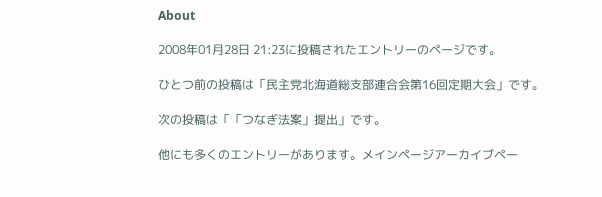About

2008年01月28日 21:23に投稿されたエントリーのページです。

ひとつ前の投稿は「民主党北海道総支部連合会第16回定期大会」です。

次の投稿は「「つなぎ法案」提出」です。

他にも多くのエントリーがあります。メインページアーカイブペー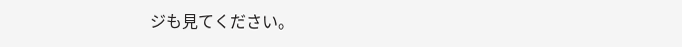ジも見てください。